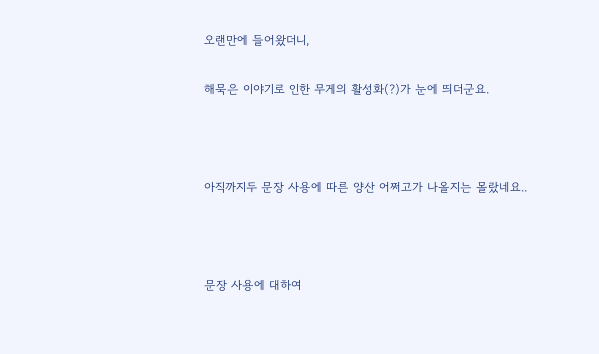오랜만에 들어왔더니,

해묵은 이야기로 인한 무게의 활성화(?)가 눈에 띄더군요.



아직까지두 문장 사용에 따른 양산 어쩌고가 나올지는 몰랐네요..



문장 사용에 대하여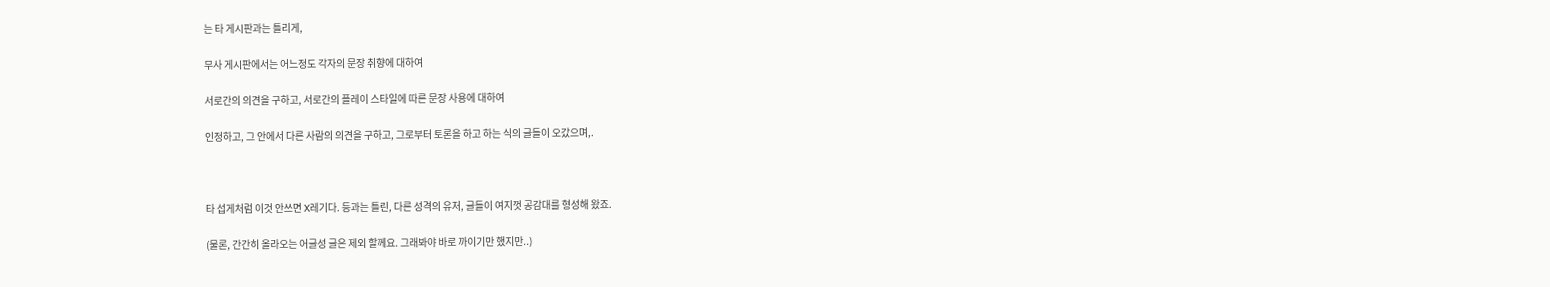는 타 게시판과는 틀리게,

무사 게시판에서는 어느정도 각자의 문장 취향에 대하여

서로간의 의견을 구하고, 서로간의 플레이 스타일에 따른 문장 사용에 대하여

인정하고, 그 안에서 다른 사람의 의견을 구하고, 그로부터 토론을 하고 하는 식의 글들이 오갔으며,.



타 섭게처럼 이것 안쓰면 X레기다. 등과는 틀린, 다른 성격의 유저, 글들이 여지껏 공감대를 형성해 왔죠.

(물론, 간간히 올라오는 어글성 글은 제외 할께요. 그래봐야 바로 까이기만 했지만..)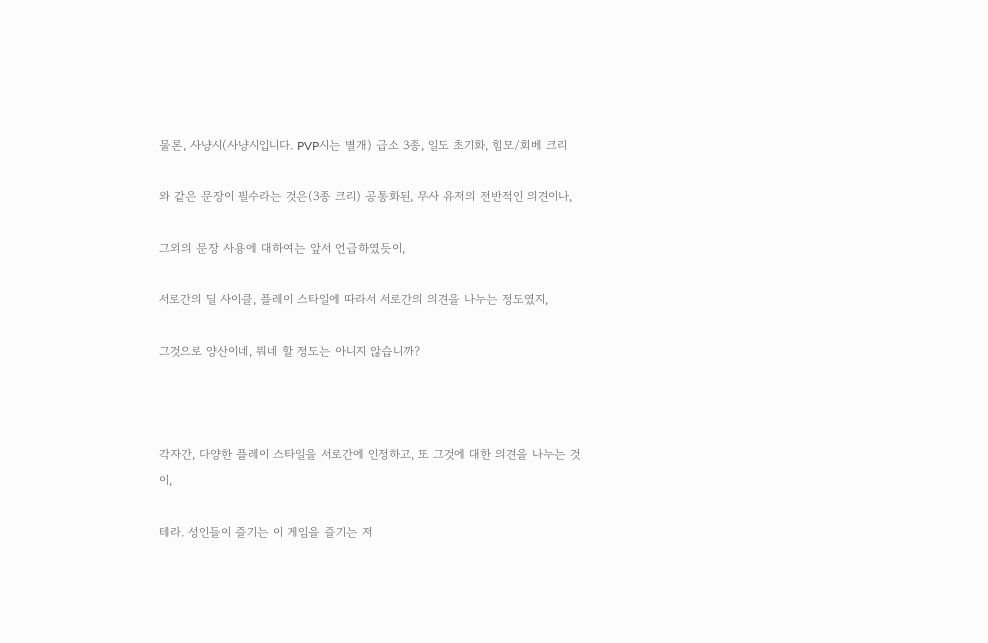물론, 사냥시(사냥시입니다. PVP시는 별개) 급소 3종, 일도 초기화, 힘모/회베 크리

와 같은 문장이 필수라는 것은(3종 크리) 공통화된, 무사 유저의 전반적인 의견이나,

그외의 문장 사용에 대하여는 앞서 언급하였듯이,

서로간의 딜 사이클, 플레이 스타일에 따라서 서로간의 의견을 나누는 정도였지,

그것으로 양산이네, 뭐네 할 정도는 아니지 않습니까?



각자간, 다양한 플레이 스타일을 서로간에 인정하고, 또 그것에 대한 의견을 나누는 것이,

테라. 성인들이 즐기는 이 게임을 즐기는 저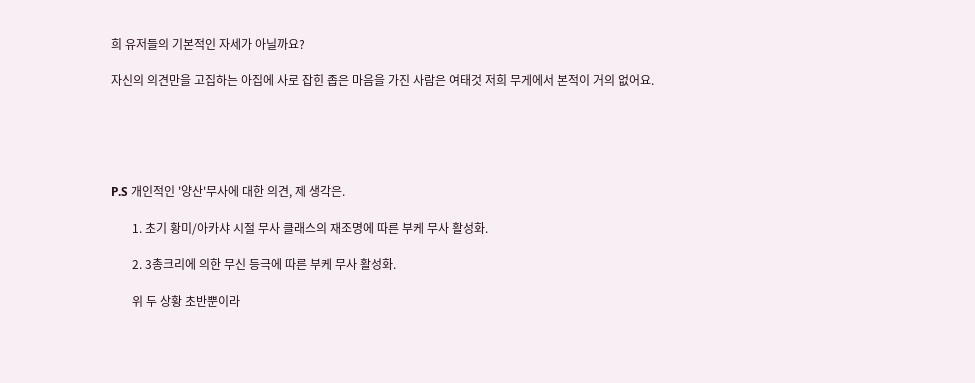희 유저들의 기본적인 자세가 아닐까요?

자신의 의견만을 고집하는 아집에 사로 잡힌 좁은 마음을 가진 사람은 여태것 저희 무게에서 본적이 거의 없어요.





P.S 개인적인 '양산'무사에 대한 의견, 제 생각은.

       1. 초기 황미/아카샤 시절 무사 클래스의 재조명에 따른 부케 무사 활성화.

       2. 3총크리에 의한 무신 등극에 따른 부케 무사 활성화.

       위 두 상황 초반뿐이라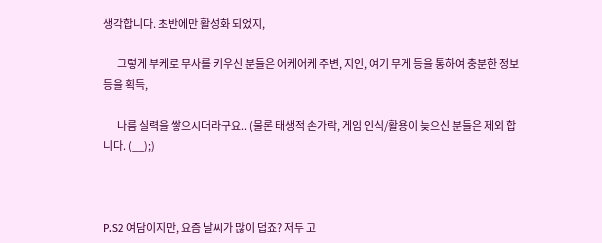생각합니다. 초반에만 활성화 되었지,

       그렇게 부케로 무사를 키우신 분들은 어케어케 주변, 지인, 여기 무게 등을 통하여 충분한 정보 등을 획득,

       나름 실력을 쌓으시더라구요.. (물론 태생적 손가락, 게임 인식/활용이 늦으신 분들은 제외 합니다. (__);)



P.S2 여담이지만, 요즘 날씨가 많이 덥죠? 저두 고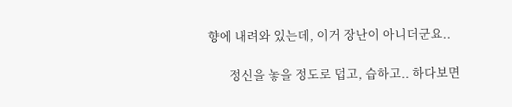향에 내려와 있는데, 이거 장난이 아니더군요..

       정신을 놓을 정도로 덥고, 습하고.. 하다보면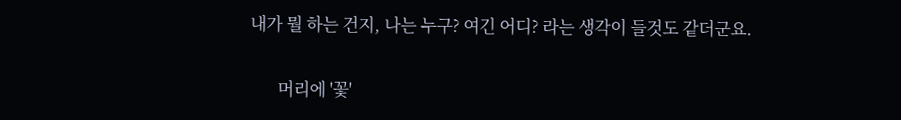내가 뭘 하는 건지, 나는 누구? 여긴 어디? 라는 생각이 들것도 같더군요.

       머리에 '꽃'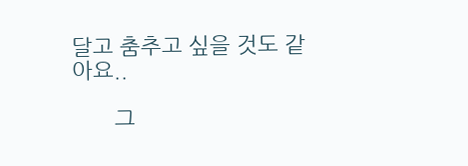달고 춤추고 싶을 것도 같아요..

       그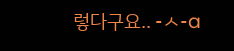렇다구요.. -ㅅ-a